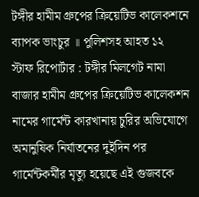টঙ্গীর হামীম গ্রুপের ক্রিয়েটিভ কালেকশনে ব্যাপক ভাংচুর ॥ পুলিশসহ আহত ১২
স্টাফ রিপোর্টার : টঙ্গীর মিলগেট নামা বাজার হামীম গ্রুপের ক্রিয়েটিভ কালেকশন নামের গার্মেন্ট কারখানায় চুরির অভিযোগে অমানুষিক নির্যাতনের দুইদিন পর গার্মেন্টকর্মীর মৃত্যু হয়েছে এই গুজবকে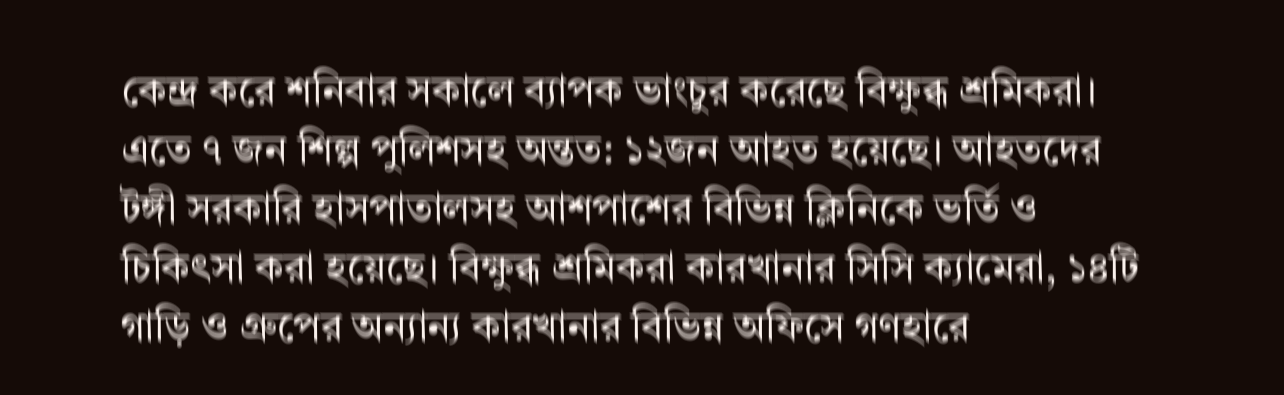কেন্দ্র করে শনিবার সকালে ব্যাপক ভাংচুর করেছে বিক্ষুব্ধ শ্রমিকরা। এতে ৭ জন শিল্প পুলিশসহ অন্তত: ১২জন আহত হয়েছে। আহতদের টঙ্গী সরকারি হাসপাতালসহ আশপাশের বিভিন্ন ক্লিনিকে ভর্তি ও চিকিৎসা করা হয়েছে। বিক্ষুব্ধ শ্রমিকরা কারখানার সিসি ক্যামেরা, ১৪টি গাড়ি ও গ্রুপের অন্যান্য কারখানার বিভিন্ন অফিসে গণহারে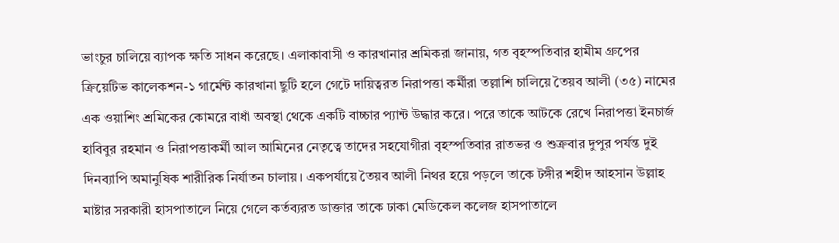ভাংচুর চালিয়ে ব্যাপক ক্ষতি সাধন করেছে। এলাকাবাসী ও কারখানার শ্রমিকরা জানায়, গত বৃহস্পতিবার হামীম গ্রুপের ক্রিয়েটিভ কালেকশন-১ গার্মেন্ট কারখানা ছুটি হলে গেটে দায়িত্বরত নিরাপত্তা কর্মীরা তল্লাশি চালিয়ে তৈয়ব আলী (৩৫) নামের এক ওয়াশিং শ্রমিকের কোমরে বাধাঁ অবস্থা থেকে একটি বাচ্চার প্যান্ট উদ্ধার করে। পরে তাকে আটকে রেখে নিরাপত্তা ইনচার্জ হাবিবুর রহমান ও নিরাপত্তাকর্মী আল আমিনের নেতৃত্বে তাদের সহযোগীরা বৃহস্পতিবার রাতভর ও শুক্রবার দুপুর পর্যন্ত দুই দিনব্যাপি অমানুষিক শারীরিক নির্যাতন চালায়। একপর্যায়ে তৈয়ব আলী নিথর হয়ে পড়লে তাকে টঙ্গীর শহীদ আহসান উল্লাহ মাষ্টার সরকারী হাসপাতালে নিয়ে গেলে কর্তব্যরত ডাক্তার তাকে ঢাকা মেডিকেল কলেজ হাসপাতালে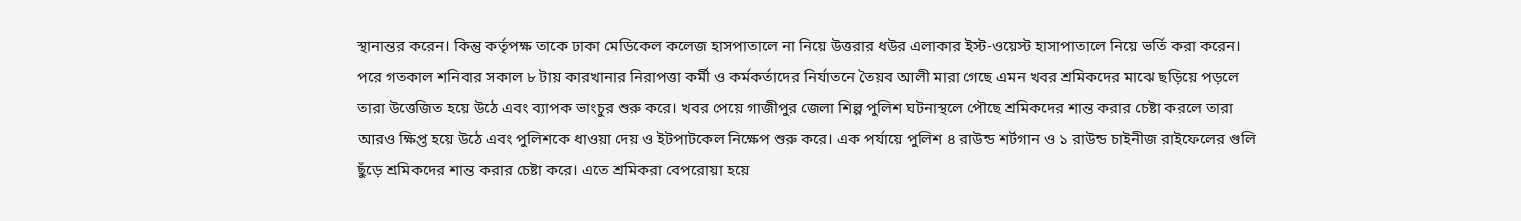স্থানান্তর করেন। কিন্তু কর্তৃপক্ষ তাকে ঢাকা মেডিকেল কলেজ হাসপাতালে না নিয়ে উত্তরার ধউর এলাকার ইস্ট-ওয়েস্ট হাসাপাতালে নিয়ে ভর্তি করা করেন। পরে গতকাল শনিবার সকাল ৮ টায় কারখানার নিরাপত্তা কর্মী ও কর্মকর্তাদের নির্যাতনে তৈয়ব আলী মারা গেছে এমন খবর শ্রমিকদের মাঝে ছড়িয়ে পড়লে তারা উত্তেজিত হয়ে উঠে এবং ব্যাপক ভাংচুর শুরু করে। খবর পেয়ে গাজীপুর জেলা শিল্প পুলিশ ঘটনাস্থলে পৌছে শ্রমিকদের শান্ত করার চেষ্টা করলে তারা আরও ক্ষিপ্ত হয়ে উঠে এবং পুলিশকে ধাওয়া দেয় ও ইটপাটকেল নিক্ষেপ শুরু করে। এক পর্যায়ে পুলিশ ৪ রাউন্ড শর্টগান ও ১ রাউন্ড চাইনীজ রাইফেলের গুলি ছুঁড়ে শ্রমিকদের শান্ত করার চেষ্টা করে। এতে শ্রমিকরা বেপরোয়া হয়ে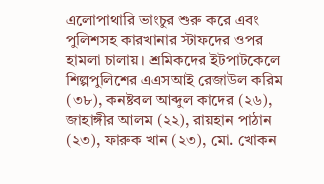এলোপাথারি ভাংচুর শুরু করে এবং পুলিশসহ কারখানার স্টাফদের ওপর হামলা চালায়। শ্রমিকদের ইটপাটকেলে শিল্পপুলিশের এএসআই রেজাউল করিম (৩৮), কনষ্টবল আব্দুল কাদের (২৬), জাহাঙ্গীর আলম (২২), রায়হান পাঠান (২৩), ফারুক খান (২৩), মো. খোকন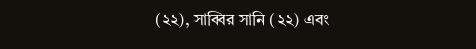(২২), সাব্বির সানি (২২) এবং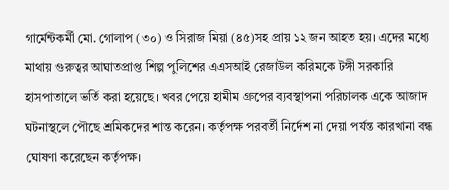গার্মেন্টকর্মী মো. গোলাপ (৩০) ও সিরাজ মিয়া (৪৫)সহ প্রায় ১২ জন আহত হয়। এদের মধ্যে মাথায় গুরুত্বর আঘাতপ্রাপ্ত শিল্প পুলিশের এএসআই রেজাউল করিমকে টঙ্গী সরকারি হাসপাতালে ভর্তি করা হয়েছে। খবর পেয়ে হামীম গ্রুপের ব্যবস্থাপনা পরিচালক একে আজাদ ঘটনাস্থলে পৌছে শ্রমিকদের শান্ত করেন। কর্তৃপক্ষ পরবর্তী নির্দেশ না দেয়া পর্যন্ত কারখানা বন্ধ ঘোষণা করেছেন কর্তৃপক্ষ।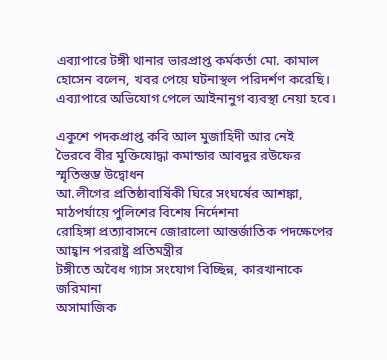এব্যাপারে টঙ্গী থানার ভারপ্রাপ্ত কর্মকর্তা মো. কামাল হোসেন বলেন, খবর পেয়ে ঘটনাস্থল পরিদর্শণ করেছি। এব্যাপারে অভিযোগ পেলে আইনানুগ ব্যবস্থা নেয়া হবে।

একুশে পদকপ্রাপ্ত কবি আল মুজাহিদী আর নেই
ভৈরবে বীর মুক্তিযোদ্ধা কমান্ডার আবদুর রউফের স্মৃতিস্তম্ভ উদ্বোধন
আ.লীগের প্রতিষ্ঠাবার্ষিকী ঘিরে সংঘর্ষের আশঙ্কা, মাঠপর্যায়ে পুলিশের বিশেষ নির্দেশনা
রোহিঙ্গা প্রত্যাবাসনে জোরালো আন্তর্জাতিক পদক্ষেপের আহ্বান পররাষ্ট্র প্রতিমন্ত্রীর
টঙ্গীতে অবৈধ গ্যাস সংযোগ বিচ্ছিন্ন, কারখানাকে জরিমানা
অসামাজিক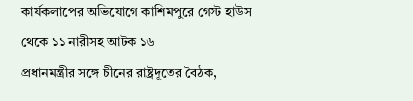কার্যকলাপের অভিযোগে কাশিমপুরে গেস্ট হাউস থেকে ১১ নারীসহ আটক ১৬
প্রধানমন্ত্রীর সঙ্গে চীনের রাষ্ট্রদূতের বৈঠক,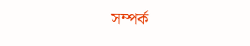সম্পর্ক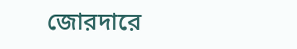জোরদারে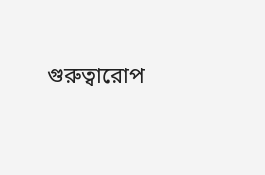গুরুত্বারোপ